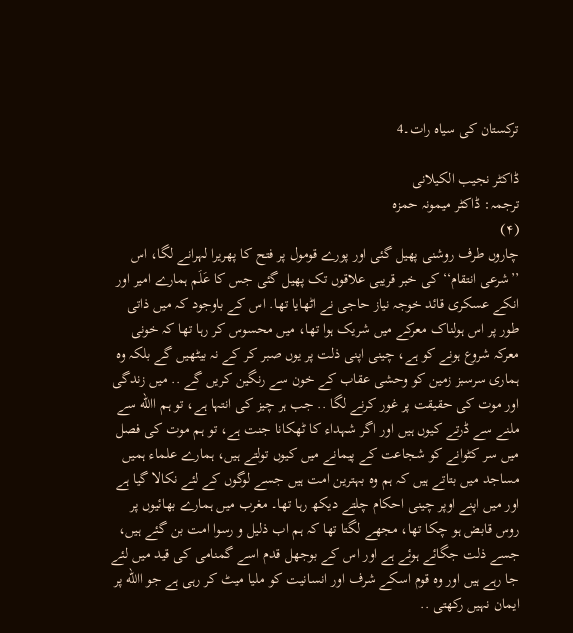ترکستان کی سیاہ رات۔4

ڈاکٹر نجیب الکیلانی
ترجمہ: ڈاکٹر میمونہ حمزہ
(۴)
چاروں طرف روشنی پھیل گئی اور پورے قومول پر فتح کا پھریرا لہرانے لگا، اس ’’شرعی انتقام‘‘ کی خبر قریبی علاقوں تک پھیل گئی جس کا عَلَم ہمارے امیر اور انکے عسکری قائد خوجہ نیاز حاجی نے اٹھایا تھا. اس کے باوجود کہ میں ذاتی طور پر اس ہولناک معرکے میں شریک ہوا تھا، میں محسوس کر رہا تھا کہ خونی معرکہ شروع ہونے کو ہے، چینی اپنی ذلت پر یوں صبر کر کے نہ بیٹھیں گے بلکہ وہ ہماری سرسبز زمین کو وحشی عقاب کے خون سے رنگین کریں گے .. میں زندگی اور موت کی حقیقت پر غور کرنے لگا .. جب ہر چیز کی انتہا ہے، تو ہم االله سے ملنے سے ڈرتے کیوں ہیں اور اگر شہداء کا ٹھکانا جنت ہے، تو ہم موت کی فصل میں سر کٹوانے کو شجاعت کے پیمانے میں کیوں تولتے ہیں، ہمارے علماء ہمیں مساجد میں بتاتے ہیں کہ ہم وہ بہترین امت ہیں جسے لوگوں کے لئے نکالا گیا ہے اور میں اپنے اوپر چینی احکام چلتے دیکھ رہا تھا۔ مغرب میں ہمارے بھائیوں پر روس قابض ہو چکا تھا، مجھے لگتا تھا کہ ہم اب ذلیل و رسوا امت بن گئے ہیں، جسے ذلت جگائے ہوئے ہے اور اس کے بوجھل قدم اسے گمنامی کی قید میں لئے جا رہے ہیں اور وہ قوم اسکے شرف اور انسانیت کو ملیا میٹ کر رہی ہے جو االله پر ایمان نہیں رکھتی ..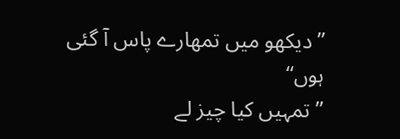’’دیکھو میں تمھارے پاس آ گئی ہوں‘‘
’’تمہیں کیا چیز لے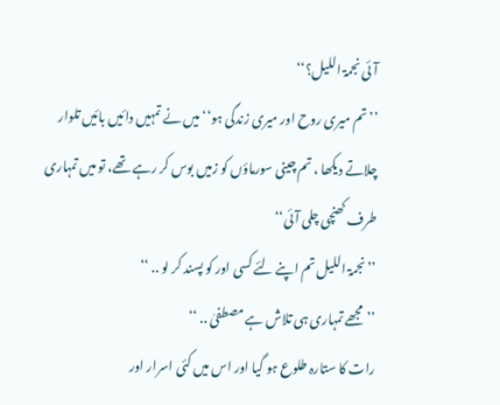آئی نجمۃ اللیل؟‘‘
’’تم میری روح اور میری زندگی ہو‘‘ میں نے تمہیں دائیں بائیں تلوار چلاتے دیکھا ، تم چینی سورماؤں کو زمیں بوس کر رہے تھے، تو میں تمہاری طرف کھنچی چلی آئی‘‘
’’نجمۃ اللیل تم اپنے لئے کسی اور کو پسند کر لو .. ‘‘
’’مجھے تمہاری ہی تلاش ہے مصطفیٰ .. ‘‘
رات کا ستارہ طلوع ہو گیا اور اس میں کئی اسرار اور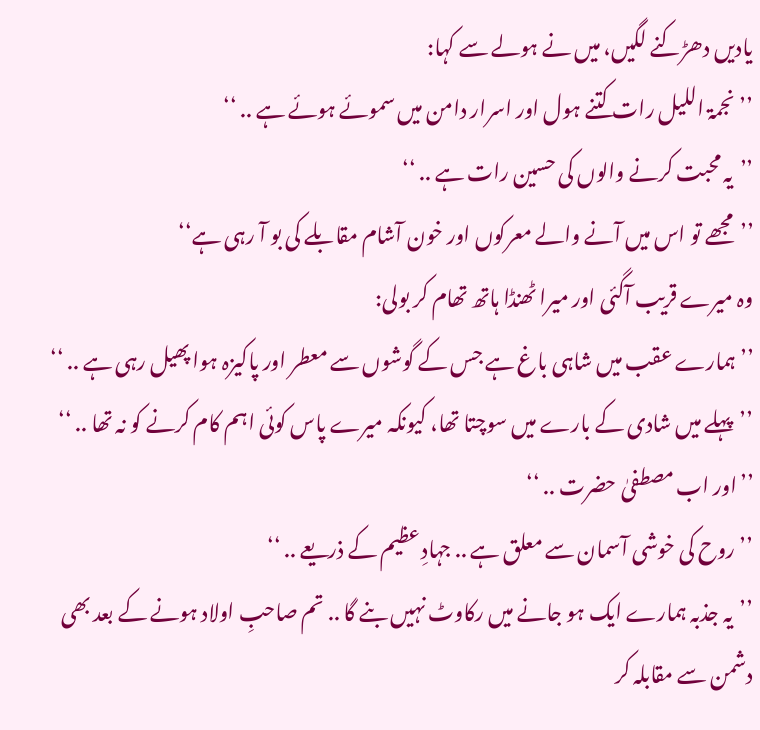یادیں دھڑکنے لگیں، میں نے ہولے سے کہا:
’’نجمۃ اللیل رات کتنے ہول اور اسرار دامن میں سموئے ہوئے ہے .. ‘‘
’’یہ محبت کرنے والوں کی حسین رات ہے .. ‘‘
’’مجھے تو اس میں آنے والے معرکوں اور خون آشام مقابلے کی بو آ رہی ہے‘‘
وہ میرے قریب آگئی اور میرا ٹھنڈا ہاتھ تھام کر بولی:
’’ہمارے عقب میں شاہی باغ ہے جس کے گوشوں سے معطر اور پاکیزہ ہوا پھیل رہی ہے .. ‘‘
’’پہلے میں شادی کے بارے میں سوچتا تھا، کیونکہ میرے پاس کوئی اہم کام کرنے کو نہ تھا .. ‘‘
’’اور اب مصطفیٰ حضرت .. ‘‘
’’روح کی خوشی آسمان سے معلق ہے .. جہادِ عظیم کے ذریعے .. ‘‘
’’یہ جذبہ ہمارے ایک ہو جانے میں رکاوٹ نہیں بنے گا .. تم صاحبِ اولاد ہونے کے بعد بھی دشمن سے مقابلہ کر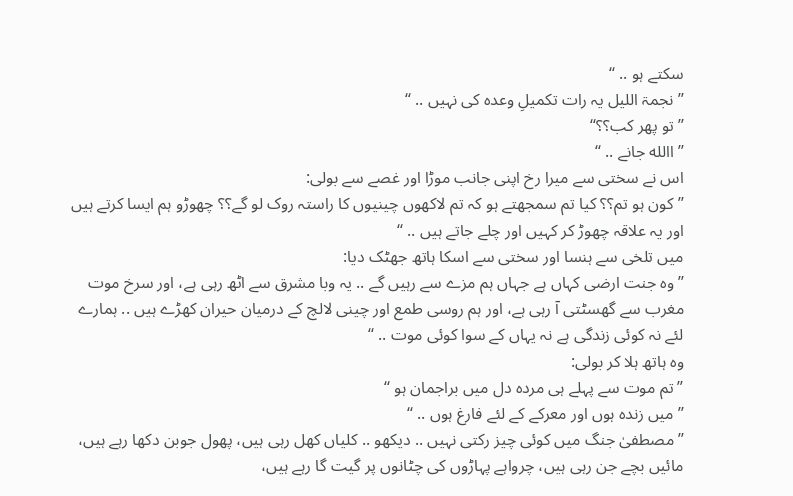سکتے ہو .. ‘‘
’’نجمۃ اللیل یہ رات تکمیلِ وعدہ کی نہیں .. ‘‘
’’تو پھر کب؟؟‘‘
’’االله جانے .. ‘‘
اس نے سختی سے میرا رخ اپنی جانب موڑا اور غصے سے بولی:
’’کون ہو تم؟؟ کیا تم سمجھتے ہو کہ تم لاکھوں چینیوں کا راستہ روک لو گے؟؟ چھوڑو ہم ایسا کرتے ہیں اور یہ علاقہ چھوڑ کر کہیں اور چلے جاتے ہیں .. ‘‘
میں تلخی سے ہنسا اور سختی سے اسکا ہاتھ جھٹک دیا:
’’وہ جنت ارضی کہاں ہے جہاں ہم مزے سے رہیں گے .. یہ وبا مشرق سے اٹھ رہی ہے، اور سرخ موت مغرب سے گھسٹتی آ رہی ہے، اور ہم روسی طمع اور چینی لالچ کے درمیان حیران کھڑے ہیں .. ہمارے لئے نہ کوئی زندگی ہے نہ یہاں کے سوا کوئی موت .. ‘‘
وہ ہاتھ ہلا کر بولی:
’’تم موت سے پہلے ہی مردہ دل میں براجمان ہو ‘‘
’’میں زندہ ہوں اور معرکے کے لئے فارغ ہوں .. ‘‘
’’مصطفیٰ جنگ میں کوئی چیز رکتی نہیں .. دیکھو .. کلیاں کھل رہی ہیں، پھول جوبن دکھا رہے ہیں، مائیں بچے جن رہی ہیں، چرواہے پہاڑوں کی چٹانوں پر گیت گا رہے ہیں،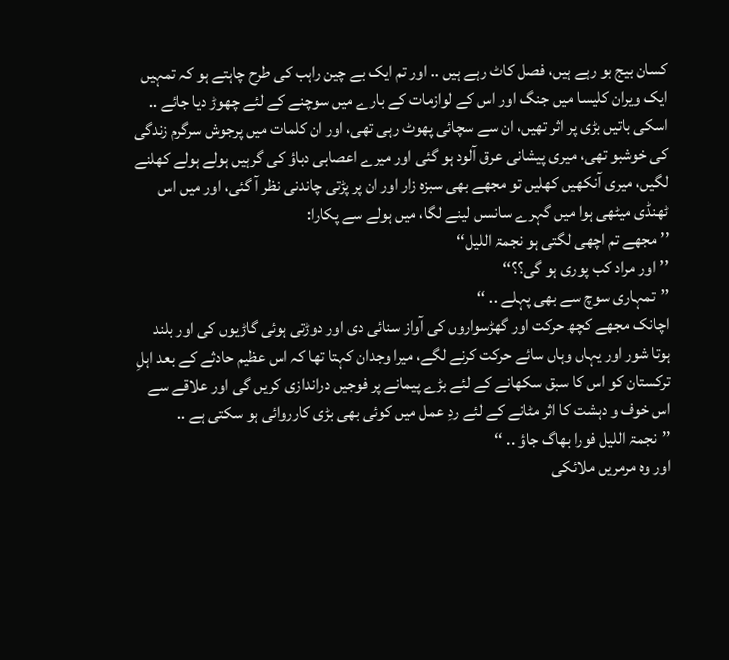کسان بیج بو رہے ہیں، فصل کاٹ رہے ہیں .. اور تم ایک بے چین راہب کی طرح چاہتے ہو کہ تمہیں ایک ویران کلیسا میں جنگ اور اس کے لوازمات کے بارے میں سوچنے کے لئے چھوڑ دیا جائے ..
اسکی باتیں بڑی پر اثر تھیں، ان سے سچائی پھوٹ رہی تھی، اور ان کلمات میں پرجوش سرگرم زندگی کی خوشبو تھی، میری پیشانی عرق آلود ہو گئی اور میرے اعصابی دباؤ کی گرہیں ہولے ہولے کھلنے لگیں، میری آنکھیں کھلیں تو مجھے بھی سبزہ زار اور ان پر پڑتی چاندنی نظر آ گئی، اور میں اس ٹھنڈی میٹھی ہوا میں گہرے سانسں لینے لگا، میں ہولے سے پکارا:
’’ مجھے تم اچھی لگتی ہو نجمۃ اللیل‘‘
’’اور مراد کب پوری ہو گی؟؟‘‘
’’تمہاری سوچ سے بھی پہلے .. ‘‘
اچانک مجھے کچھ حرکت اور گھڑسواروں کی آواز سنائی دی اور دوڑتی ہوئی گاڑیوں کی اور بلند ہوتا شور اور یہاں وہاں سائے حرکت کرنے لگے، میرا وجدان کہتا تھا کہ اس عظیم حادثے کے بعد اہلِ ترکستان کو اس کا سبق سکھانے کے لئے بڑے پیمانے پر فوجیں دراندازی کریں گی اور علاقے سے اس خوف و دہشت کا اثر مٹانے کے لئے ردِ عمل میں کوئی بھی بڑی کارروائی ہو سکتی ہے ..
’’نجمۃ اللیل فورا بھاگ جاؤ .. ‘‘
اور وہ مرمریں ملائکی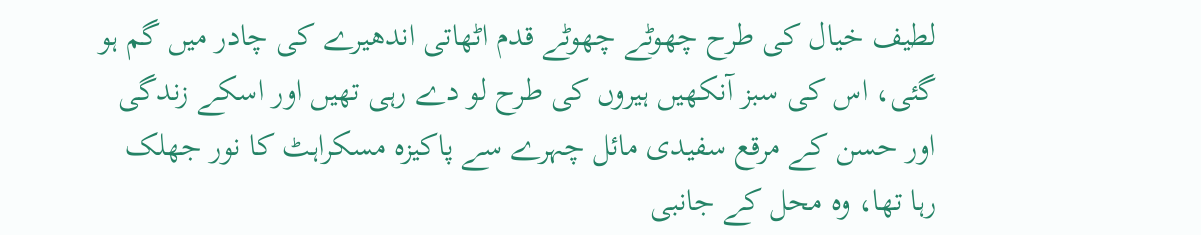لطیف خیال کی طرح چھوٹے چھوٹے قدم اٹھاتی اندھیرے کی چادر میں گم ہو گئی، اس کی سبز آنکھیں ہیروں کی طرح لو دے رہی تھیں اور اسکے زندگی اور حسن کے مرقع سفیدی مائل چہرے سے پاکیزہ مسکراہٹ کا نور جھلک رہا تھا، وہ محل کے جانبی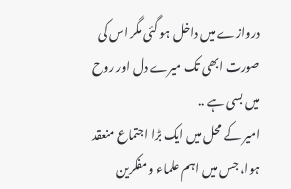دروازے میں داخل ہو گئی مگر اس کی صورت ابھی تک میرے دل اور روح میں بسی ہے ..
امیر کے محل میں ایک بڑا اجتماع منعقد ہوا، جس میں اہم علماء و مفکرین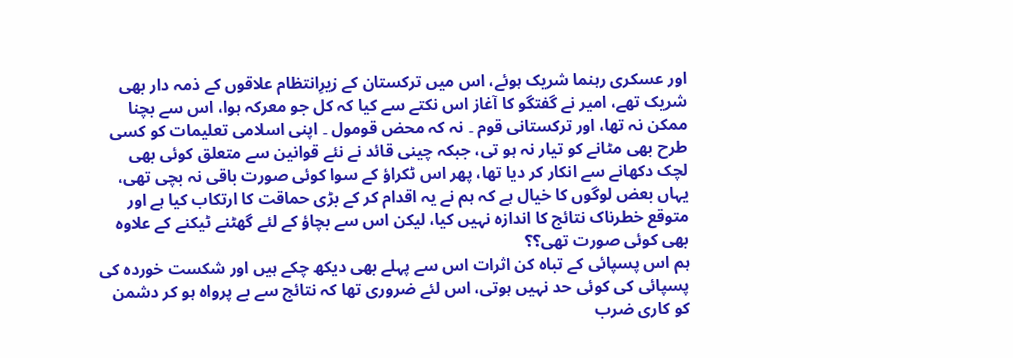اور عسکری رہنما شریک ہوئے، اس میں ترکستان کے زیرِانتظام علاقوں کے ذمہ دار بھی شریک تھے، امیر نے گفتگو کا آغاز اس نکتے سے کیا کہ کل جو معرکہ ہوا، اس سے بچنا ممکن نہ تھا، اور ترکستانی قوم ۔ نہ کہ محض قومول ۔ اپنی اسلامی تعلیمات کو کسی طرح بھی مٹانے کو تیار نہ ہو تی، جبکہ چینی قائد نے نئے قوانین سے متعلق کوئی بھی لچک دکھانے سے انکار کر دیا تھا، پھر اس ٹکراؤ کے سوا کوئی صورت باقی نہ بچی تھی، یہاں بعض لوگوں کا خیال ہے کہ ہم نے یہ اقدام کر کے بڑی حماقت کا ارتکاب کیا ہے اور متوقع خطرناک نتائج کا اندازہ نہیں کیا، لیکن اس سے بچاؤ کے لئے گھٹنے ٹیکنے کے علاوہ بھی کوئی صورت تھی؟؟
ہم اس پسپائی کے تباہ کن اثرات اس سے پہلے بھی دیکھ چکے ہیں اور شکست خوردہ کی پسپائی کی کوئی حد نہیں ہوتی، اس لئے ضروری تھا کہ نتائج سے بے پرواہ ہو کر دشمن کو کاری ضرب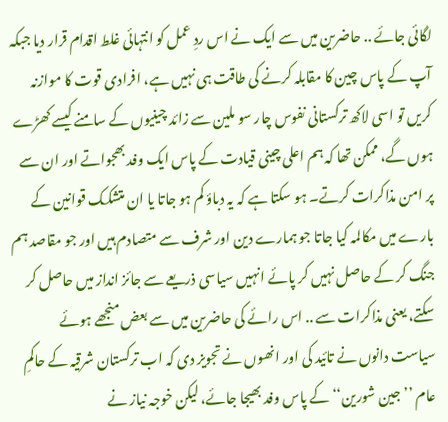لگائی جائے .. حاضرین میں سے ایک نے اس ردِ عمل کو انتہائی غلط اقدام قرار دیا جبکہ آپ کے پاس چین کا مقابلہ کرنے کی طاقت ہی نہیں ہے، افرادی قوت کا موازنہ کریں تو اسی لاکھ ترکستانی نفوس چار سو ملین سے زائد چینیوں کے سامنے کیسے کھڑے ہوں گے، ممکن تھا کہ ہم اعلی چینی قیادت کے پاس ایک وفد بھجواتے اور ان سے پر امن مذاکرات کرتے۔ ہو سکتا ہے کہ یہ دباؤ کم ہو جاتا یا ان متشکک قوانین کے بارے میں مکالمہ کیا جاتا جو ہمارے دین اور شرف سے متصادم ہیں اور جو مقاصد ہم جنگ کر کے حاصل نہیں کر پائے انہیں سیاسی ذریعے سے جائز انداز میں حاصل کر سکتے، یعنی مذاکرات سے .. اس رائے کی حاضرین میں سے بعض منجھے ہوئے سیاست دانوں نے تائید کی اور انھوں نے تجویز دی کہ اب ترکستان شرقیہ کے حاکمِ عام ’’جین شورین‘‘ کے پاس وفد بھیجا جائے، لیکن خوجہ نیاز نے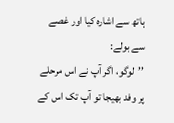ہاتھ سے اشارہ کیا اور غصے سے بولے:
’’لوگو، اگر آپ نے اس مرحلے پر وفد بھیجا تو آپ تک اس کے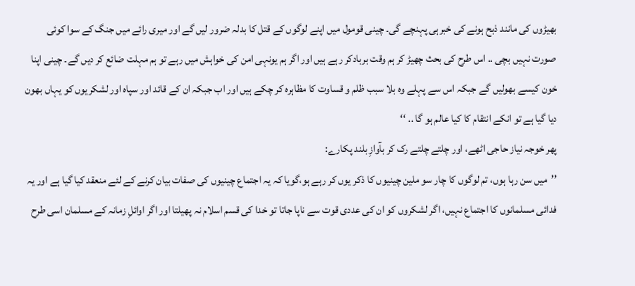بھیڑوں کی مانند ذبح ہونے کی خبرہی پہنچے گی۔ چینی قومول میں اپنے لوگوں کے قتل کا بدلہ ضرور لیں گے اور میری رائے میں جنگ کے سوا کوئی صورت نہیں بچی .. اس طرح کی بحث چھیڑ کر ہم وقت بربادکر رہے ہیں اور اگر ہم یونہی امن کی خواہش میں رہے تو ہم مہلت ضائع کر دیں گے۔ چینی اپنا خون کیسے بھولیں گے جبکہ اس سے پہلے وہ بلا سبب ظلم و قساوت کا مظاہرہ کر چکے ہیں اور اب جبکہ ان کے قائد اور سپاہ اور لشکریوں کو یہاں بھون دیا گیا ہے تو انکے انتقام کا کیا عالم ہو گا .. ‘‘
پھر خوجہ نیاز حاجی اٹھے، اور چلتے چلتے رک کر بآوازِ بلند پکارے:
’’میں سن رہا ہوں، تم لوگوں کا چار سو ملین چینیوں کا ذکر یوں کر رہے ہو،گویا کہ یہ اجتماع چینیوں کی صفات بیان کرنے کے لئے منعقد کیا گیا ہے اور یہ فدائی مسلمانوں کا اجتماع نہیں، اگر لشکروں کو ان کی عددی قوت سے ناپا جاتا تو خدا کی قسم اسلام نہ پھیلتا اور اگر اوائلِ زمانہ کے مسلمان اسی طرح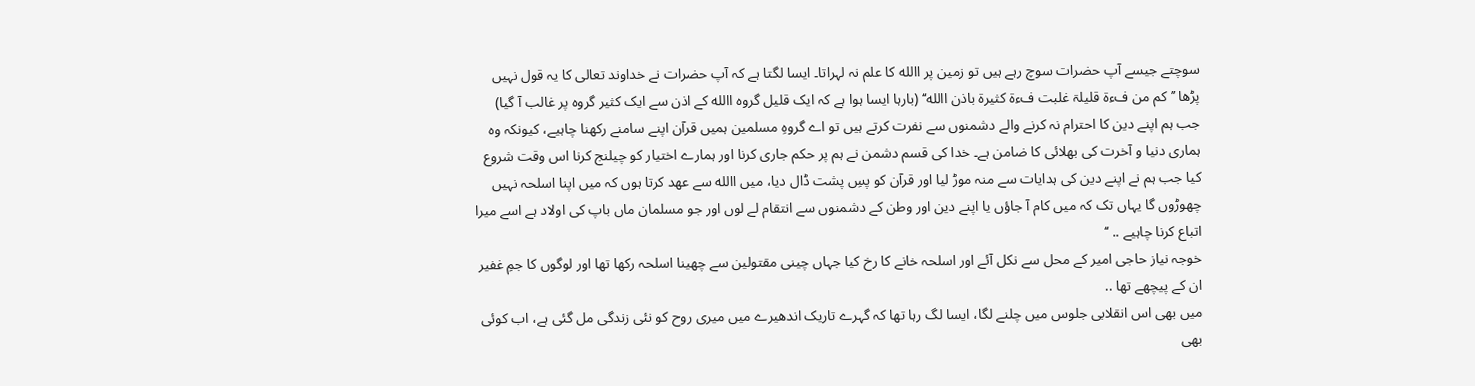سوچتے جیسے آپ حضرات سوچ رہے ہیں تو زمین پر االله کا علم نہ لہراتا۔ ایسا لگتا ہے کہ آپ حضرات نے خداوند تعالی کا یہ قول نہیں پڑھا ’’کم من فءۃ قلیلۃ غلبت فءۃ کثیرۃ باذن االله‘‘ (بارہا ایسا ہوا ہے کہ ایک قلیل گروہ االله کے اذن سے ایک کثیر گروہ پر غالب آ گیا) جب ہم اپنے دین کا احترام نہ کرنے والے دشمنوں سے نفرت کرتے ہیں تو اے گروہِ مسلمین ہمیں قرآن اپنے سامنے رکھنا چاہیے، کیونکہ وہ ہماری دنیا و آخرت کی بھلائی کا ضامن ہے۔ خدا کی قسم دشمن نے ہم پر حکم جاری کرنا اور ہمارے اختیار کو چیلنج کرنا اس وقت شروع کیا جب ہم نے اپنے دین کی ہدایات سے منہ موڑ لیا اور قرآن کو پسِ پشت ڈال دیا، میں االله سے عھد کرتا ہوں کہ میں اپنا اسلحہ نہیں چھوڑوں گا یہاں تک کہ میں کام آ جاؤں یا اپنے دین اور وطن کے دشمنوں سے انتقام لے لوں اور جو مسلمان ماں باپ کی اولاد ہے اسے میرا اتباع کرنا چاہیے .. ‘‘
خوجہ نیاز حاجی امیر کے محل سے نکل آئے اور اسلحہ خانے کا رخ کیا جہاں چینی مقتولین سے چھینا اسلحہ رکھا تھا اور لوگوں کا جمِ غفیر ان کے پیچھے تھا ..
میں بھی اس انقلابی جلوس میں چلنے لگا، ایسا لگ رہا تھا کہ گہرے تاریک اندھیرے میں میری روح کو نئی زندگی مل گئی ہے، اب کوئی بھی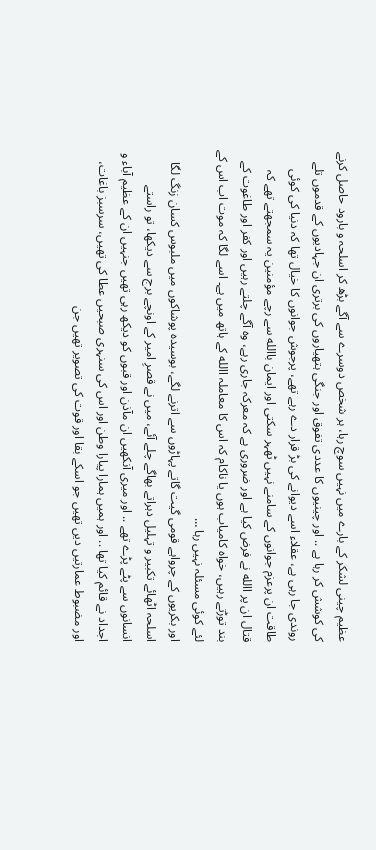عظیم چینی لشکر کے بارے میں نہیں سوچ رہا، ہر شخص دوسرے سے آگے بڑھ کر اسلحہ و بارود حاصل کرنے کی کوشش کر رہا ہے .. اور چینیوں کا عددی تفوق اور جنگی ہتھیاروں کی برتری ان جہادیوں کے قدموں تلے روندی جا رہی ہے، عقلاء اسے دیوانے کی بڑ قرار دے رہے تھے، پرجوش جوانوں کا خیال تھا کہ دنیا کی کوئی طاقت ان پرعزم جوانوں کے سامنے نہیں ٹھہر سکتی اور ایمان باالله سے رچے مؤمنین یہ سمجھتے تھے کہ قتال ان پر االله نے فرض کیا ہے اور ضروری ہے کہ معرکہ جاری رہے، وہ آگے چلتے رہیں اور کفر اور طاغوت کے بند توڑتے رہیں، خواہ کامیاب ہوں یا ناکام کہ اس کا معاملہ االله کے ہاتھ میں ہے۔ اسے لگا کہ موت اب اس کے لئے کوئی مسئلہ نہیں رہا …
اور بکریوں کے چرواہے قومی گیت گاتے پہاڑوں سے اترنے لگے، بوسیدہ پوشاکوں میں ملبوس کسان زنگ لگا اسلحہ اٹھائے تکبیر و تہلیل دہراتے بھاگے چلے آئے، میں نے قصرِ امیر کے اونچے برج سے دیکھا، تو راستے انسانوں سے پٹے پڑے تھے .. اور میری آنکھیں ان مآذن اور قبوں کو دیکھ رہی تھیں جنہیں ان کے عظیم آباء و اجداد نے قائم کیا تھا .. اور ہمیں ہمارا پیارا وطن اور اس کی سنہری صبحیں عطا کی تھیں، سرسبز باغات، اور مضبوط عمارتیں دیں تھیں جو اسکے بقا اور قوت کی تصویر تھیں جن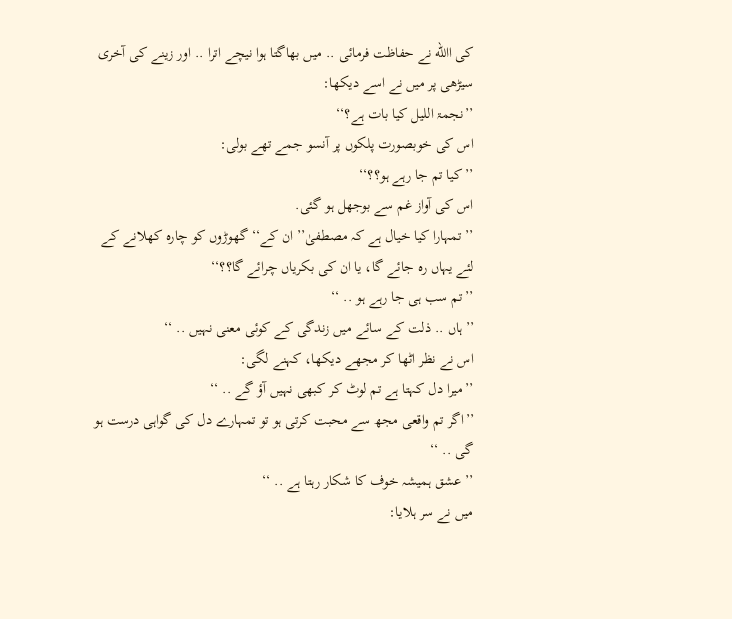کی االله نے حفاظت فرمائی .. میں بھاگتا ہوا نیچے اترا .. اور زینے کی آخری سیڑھی پر میں نے اسے دیکھا:
’’نجمۃ اللیل کیا بات ہے؟‘‘
اس کی خوبصورت پلکوں پر آنسو جمے تھے بولی:
’’کیا تم جا رہے ہو؟؟‘‘
اس کی آواز غم سے بوجھل ہو گئی.
’’تمہارا کیا خیال ہے کہ مصطفیٰ’’ ان کے‘‘ گھوڑوں کو چارہ کھلانے کے لئے یہاں رہ جائے گا، یا ان کی بکریاں چرائے گا؟؟‘‘
’’تم سب ہی جا رہے ہو .. ‘‘
’’ہاں .. ذلت کے سائے میں زندگی کے کوئی معنی نہیں .. ‘‘
اس نے نظر اٹھا کر مجھے دیکھا، کہنے لگی:
’’میرا دل کہتا ہے تم لوٹ کر کبھی نہیں آؤ گے .. ‘‘
’’اگر تم واقعی مجھ سے محبت کرتی ہو تو تمہارے دل کی گواہی درست ہو گی .. ‘‘
’’ عشق ہمیشہ خوف کا شکار رہتا ہے .. ‘‘
میں نے سر ہلایا: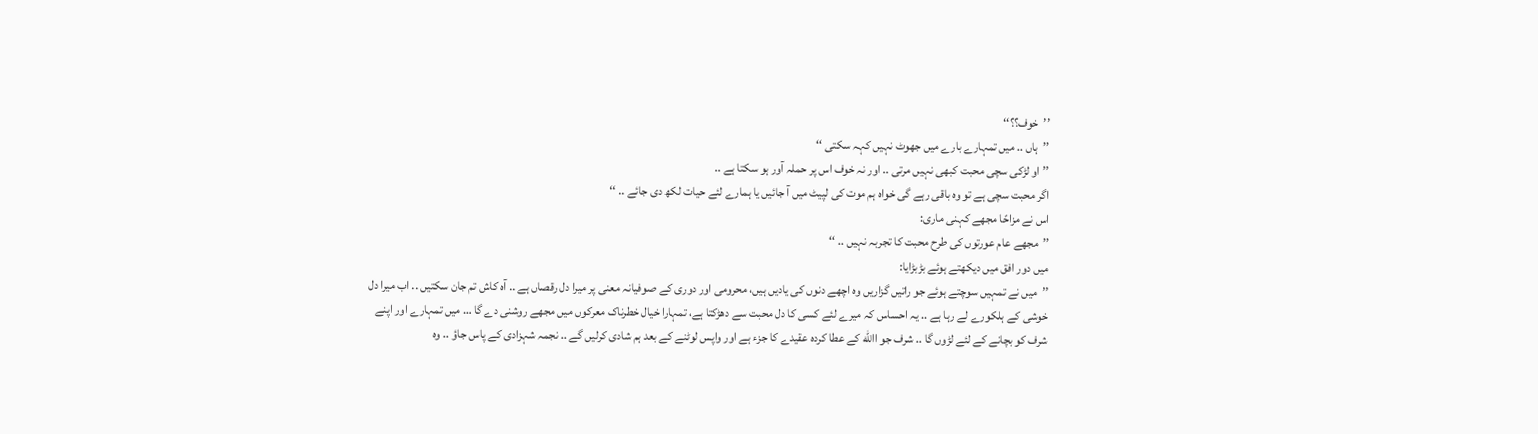’’خوف؟؟‘‘
’’ہاں .. میں تمہارے بارے میں جھوٹ نہیں کہہ سکتی ‘‘
’’او لڑکی سچی محبت کبھی نہیں مرتی .. اور نہ خوف اس پر حملہ آور ہو سکتا ہے ..
اگر محبت سچی ہے تو وہ باقی رہے گی خواہ ہم موت کی لپیٹ میں آ جائیں یا ہمارے لئے حیات لکھ دی جائے .. ‘‘
اس نے مزاحًا مجھے کہنی ماری:
’’مجھے عام عورتوں کی طرح محبت کا تجربہ نہیں .. ‘‘
میں دور افق میں دیکھتے ہوئے بڑبڑایا:
’’میں نے تمہیں سوچتے ہوئے جو راتیں گزاریں وہ اچھے دنوں کی یادیں ہیں، محرومی اور دوری کے صوفیانہ معنی پر میرا دل رقصاں ہے .. آہ کاش تم جان سکتیں .. اب میرا دل خوشی کے ہلکورے لے رہا ہے .. یہ احساس کہ میرے لئے کسی کا دل محبت سے دھڑکتا ہے، تمہارا خیال خطرناک معرکوں میں مجھے روشنی دے گا … میں تمہارے اور اپنے شرف کو بچانے کے لئے لڑوں گا .. شرف جو االله کے عطا کردہ عقیدے کا جزء ہے اور واپس لوٹنے کے بعد ہم شادی کرلیں گے .. نجمہ شہزادی کے پاس جاؤ .. وہ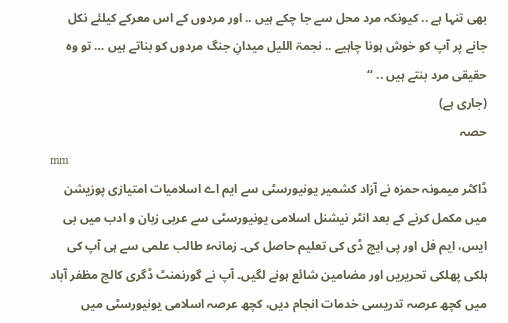بھی تنہا ہے .. کیونکہ مرد محل سے جا چکے ہیں .. اور مردوں کے اس معرکے کیلئے نکل جانے پر آپ کو خوش ہونا چاہیے .. نجمۃ اللیل میدانِ جنگ مردوں کو بناتے ہیں … تو وہ حقیقی مرد بنتے ہیں .. ‘‘
(جاری ہے)
حصہ
mm
ڈاکٹر میمونہ حمزہ نے آزاد کشمیر یونیورسٹی سے ایم اے اسلامیات امتیازی پوزیشن میں مکمل کرنے کے بعد انٹر نیشنل اسلامی یونیورسٹی سے عربی زبان و ادب میں بی ایس، ایم فل اور پی ایچ ڈی کی تعلیم حاصل کی۔ زمانہء طالب علمی سے ہی آپ کی ہلکی پھلکی تحریریں اور مضامین شائع ہونے لگیں۔ آپ نے گورنمنٹ ڈگری کالج مظفر آباد میں کچھ عرصہ تدریسی خدمات انجام دیں، کچھ عرصہ اسلامی یونیورسٹی میں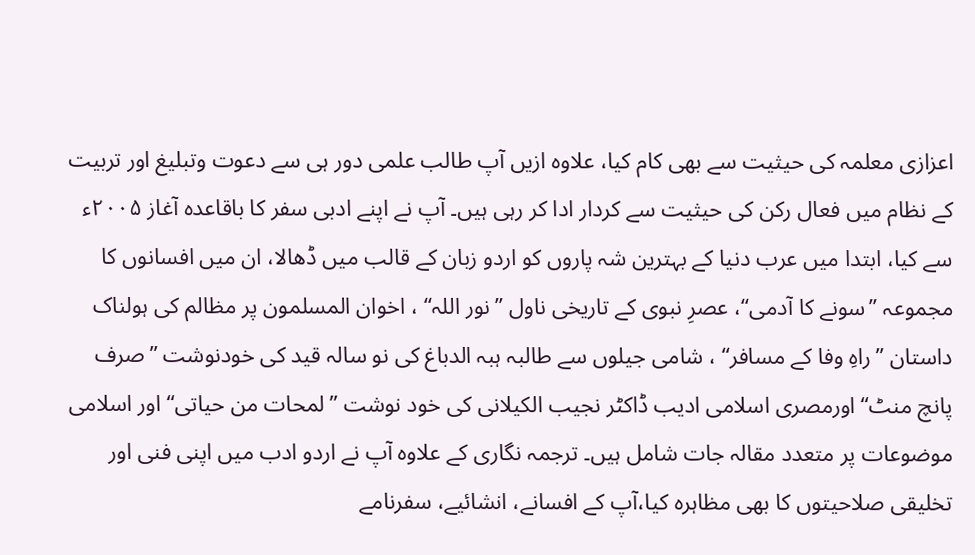اعزازی معلمہ کی حیثیت سے بھی کام کیا، علاوہ ازیں آپ طالب علمی دور ہی سے دعوت وتبلیغ اور تربیت کے نظام میں فعال رکن کی حیثیت سے کردار ادا کر رہی ہیں۔ آپ نے اپنے ادبی سفر کا باقاعدہ آغاز ۲۰۰۵ء سے کیا، ابتدا میں عرب دنیا کے بہترین شہ پاروں کو اردو زبان کے قالب میں ڈھالا، ان میں افسانوں کا مجموعہ ’’سونے کا آدمی‘‘، عصرِ نبوی کے تاریخی ناول ’’نور اللہ‘‘ ، اخوان المسلمون پر مظالم کی ہولناک داستان ’’راہِ وفا کے مسافر‘‘ ، شامی جیلوں سے طالبہ ہبہ الدباغ کی نو سالہ قید کی خودنوشت ’’صرف پانچ منٹ‘‘ اورمصری اسلامی ادیب ڈاکٹر نجیب الکیلانی کی خود نوشت ’’لمحات من حیاتی‘‘ اور اسلامی موضوعات پر متعدد مقالہ جات شامل ہیں۔ ترجمہ نگاری کے علاوہ آپ نے اردو ادب میں اپنی فنی اور تخلیقی صلاحیتوں کا بھی مظاہرہ کیا،آپ کے افسانے، انشائیے، سفرنامے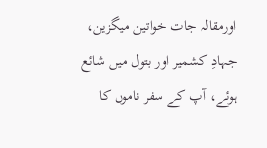اورمقالہ جات خواتین میگزین، جہادِ کشمیر اور بتول میں شائع ہوئے، آپ کے سفر ناموں کا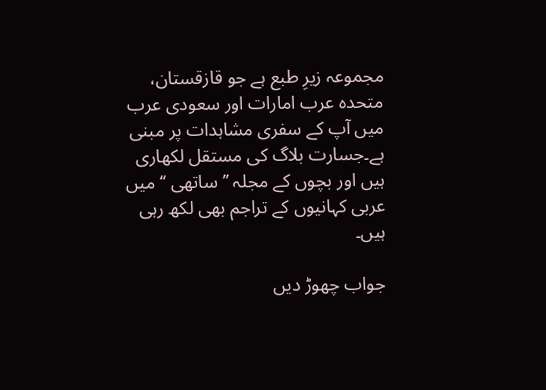مجموعہ زیرِ طبع ہے جو قازقستان، متحدہ عرب امارات اور سعودی عرب میں آپ کے سفری مشاہدات پر مبنی ہے۔جسارت بلاگ کی مستقل لکھاری ہیں اور بچوں کے مجلہ ’’ساتھی ‘‘ میں عربی کہانیوں کے تراجم بھی لکھ رہی ہیں۔

جواب چھوڑ دیں